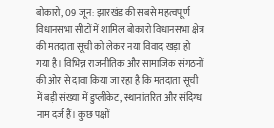बोकारो, 09 जून: झारखंड की सबसे महत्वपूर्ण विधानसभा सीटों में शामिल बोकारो विधानसभा क्षेत्र की मतदाता सूची को लेकर नया विवाद खड़ा हो गया है। विभिन्न राजनीतिक और सामाजिक संगठनों की ओर से दावा किया जा रहा है कि मतदाता सूची में बड़ी संख्या में डुप्लीकेट, स्थानांतरित और संदिग्ध नाम दर्ज हैं। कुछ पक्षों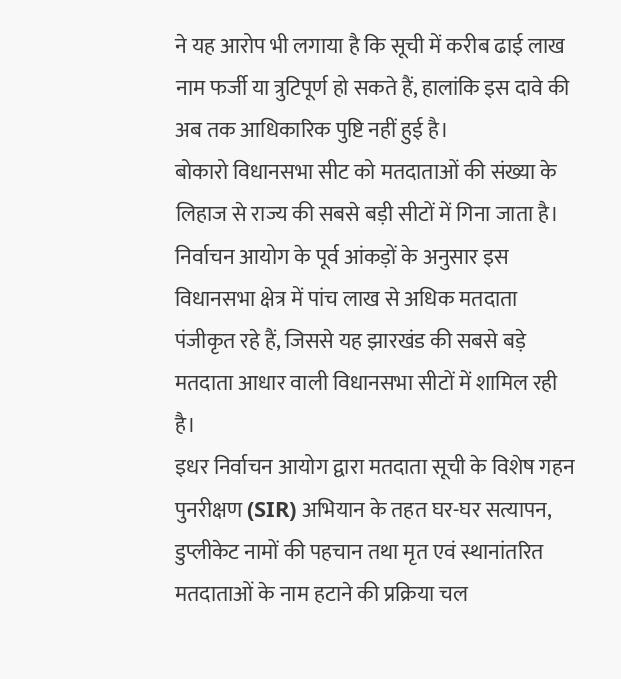ने यह आरोप भी लगाया है कि सूची में करीब ढाई लाख नाम फर्जी या त्रुटिपूर्ण हो सकते हैं, हालांकि इस दावे की अब तक आधिकारिक पुष्टि नहीं हुई है।
बोकारो विधानसभा सीट को मतदाताओं की संख्या के लिहाज से राज्य की सबसे बड़ी सीटों में गिना जाता है। निर्वाचन आयोग के पूर्व आंकड़ों के अनुसार इस विधानसभा क्षेत्र में पांच लाख से अधिक मतदाता पंजीकृत रहे हैं, जिससे यह झारखंड की सबसे बड़े मतदाता आधार वाली विधानसभा सीटों में शामिल रही है।
इधर निर्वाचन आयोग द्वारा मतदाता सूची के विशेष गहन पुनरीक्षण (SIR) अभियान के तहत घर-घर सत्यापन, डुप्लीकेट नामों की पहचान तथा मृत एवं स्थानांतरित मतदाताओं के नाम हटाने की प्रक्रिया चल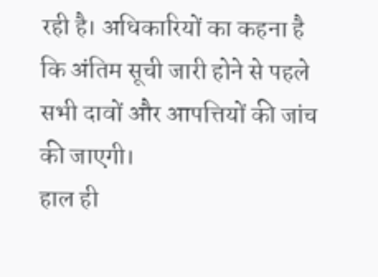रही है। अधिकारियों का कहना है कि अंतिम सूची जारी होने से पहले सभी दावों और आपत्तियों की जांच की जाएगी।
हाल ही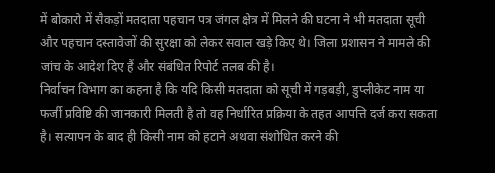में बोकारो में सैकड़ों मतदाता पहचान पत्र जंगल क्षेत्र में मिलने की घटना ने भी मतदाता सूची और पहचान दस्तावेजों की सुरक्षा को लेकर सवाल खड़े किए थे। जिला प्रशासन ने मामले की जांच के आदेश दिए हैं और संबंधित रिपोर्ट तलब की है।
निर्वाचन विभाग का कहना है कि यदि किसी मतदाता को सूची में गड़बड़ी, डुप्लीकेट नाम या फर्जी प्रविष्टि की जानकारी मिलती है तो वह निर्धारित प्रक्रिया के तहत आपत्ति दर्ज करा सकता है। सत्यापन के बाद ही किसी नाम को हटाने अथवा संशोधित करने की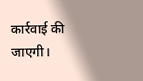कार्रवाई की जाएगी।